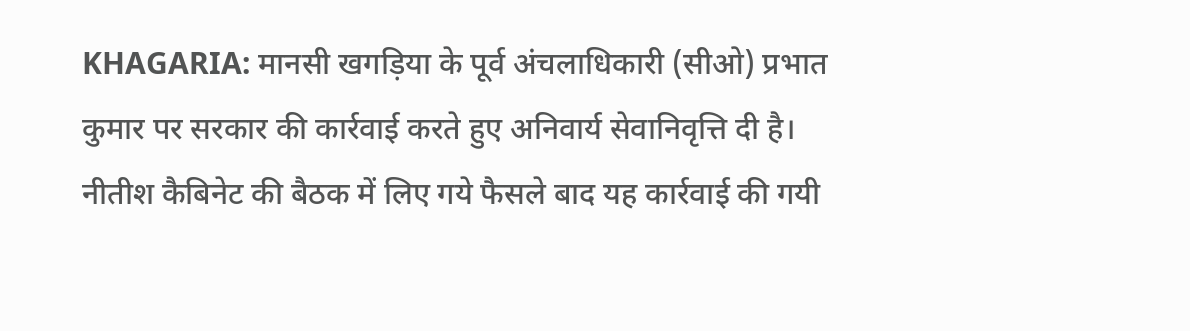KHAGARIA: मानसी खगड़िया के पूर्व अंचलाधिकारी (सीओ) प्रभात कुमार पर सरकार की कार्रवाई करते हुए अनिवार्य सेवानिवृत्ति दी है। नीतीश कैबिनेट की बैठक में लिए गये फैसले बाद यह कार्रवाई की गयी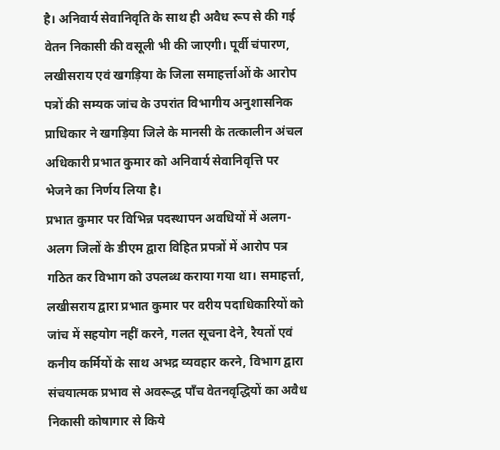है। अनिवार्य सेवानिवृति के साथ ही अवैध रूप से की गई वेतन निकासी की वसूली भी की जाएगी। पूर्वी चंपारण, लखीसराय एवं खगड़िया के जिला समाहर्त्ताओं के आरोप पत्रों की सम्यक जांच के उपरांत विभागीय अनुशासनिक प्राधिकार ने खगड़िया जिले के मानसी के तत्कालीन अंचल अधिकारी प्रभात कुमार को अनिवार्य सेवानिवृत्ति पर भेजने का निर्णय लिया है।
प्रभात कुमार पर विभिन्न पदस्थापन अवधियों में अलग-अलग जिलों के डीएम द्वारा विहित प्रपत्रों में आरोप पत्र गठित कर विभाग को उपलब्ध कराया गया था। समाहर्त्ता, लखीसराय द्वारा प्रभात कुमार पर वरीय पदाधिकारियों को जांच में सहयोग नहीं करने, गलत सूचना देने, रैयतों एवं कनीय कर्मियों के साथ अभद्र व्यवहार करने, विभाग द्वारा संचयात्मक प्रभाव से अवरूद्ध पाँच वेतनवृद्धियों का अवैध निकासी कोषागार से किये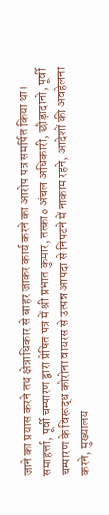जाने का प्रयास करने तथ क्षेत्राधिकार से बाहर जाकर कार्य करने का आरोप पत्र समर्पित किया था।
समाहर्त्ता, पूर्वी चम्पारण द्वारा प्रेषित पत्र में श्री प्रभात कुमार, तत्का० अंचल अधिकारी, छौड़ादानो, पूर्वी चम्पारण के विरूद्ध कोरोना वायरस से उत्पन्न आपदा से निपटने में नाकाम रहने, आदेशों की अवहेलना करने, मुख्यालय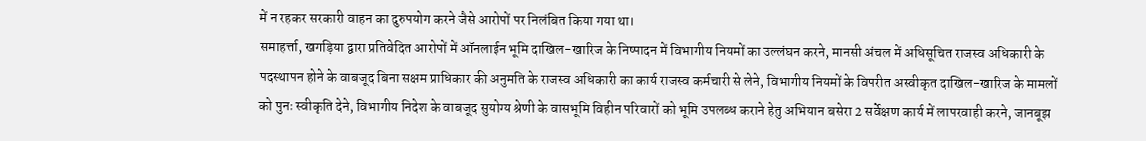में न रहकर सरकारी वाहन का दुरुपयोग करने जैसे आरोपों पर निलंबित किया गया था।
समाहर्त्ता, खगड़िया द्वारा प्रतिवेदित आरोपों में ऑनलाईन भूमि दाखिल-खारिज के निष्पादन में विभागीय नियमों का उल्लंघन करने, मानसी अंचल में अधिसूचित राजस्व अधिकारी के पदस्थापन होने के वाबजूद बिना सक्षम प्राधिकार की अनुमति के राजस्व अधिकारी का कार्य राजस्व कर्मचारी से लेने, विभागीय नियमों के विपरीत अस्वीकृत दाखिल-खारिज के मामलों को पुनः स्वीकृति देने, विभागीय निदेश के वाबजूद सुयोग्य श्रेणी के वासभूमि विहीन परिवारों को भूमि उपलब्ध कराने हेतु अभियान बसेरा 2 सर्वेक्षण कार्य में लापरवाही करने, जानबूझ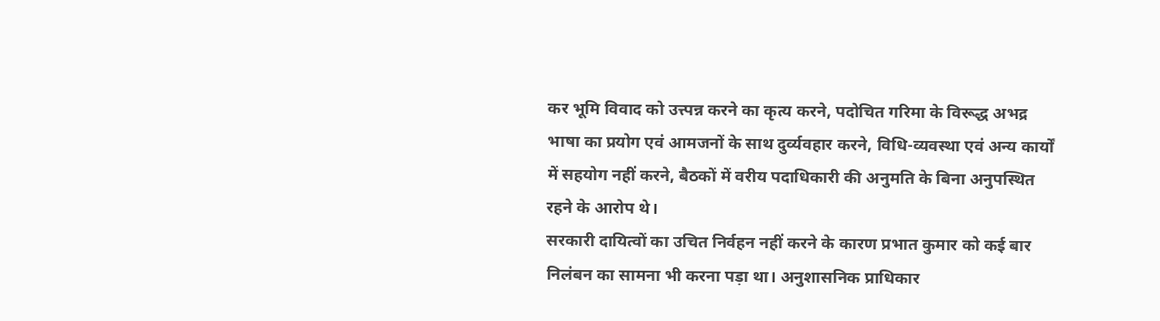कर भूमि विवाद को उत्त्पन्न करने का कृत्य करने, पदोचित गरिमा के विरूद्ध अभद्र भाषा का प्रयोग एवं आमजनों के साथ दुर्व्यवहार करने, विधि-व्यवस्था एवं अन्य कार्यों में सहयोग नहीं करने, बैठकों में वरीय पदाधिकारी की अनुमति के बिना अनुपस्थित रहने के आरोप थे।
सरकारी दायित्वों का उचित निर्वहन नहीं करने के कारण प्रभात कुमार को कई बार निलंबन का सामना भी करना पड़ा था। अनुशासनिक प्राधिकार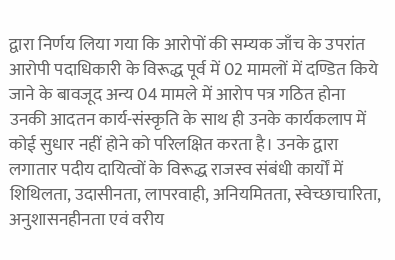द्वारा निर्णय लिया गया कि आरोपों की सम्यक जाँच के उपरांत आरोपी पदाधिकारी के विरूद्ध पूर्व में 02 मामलों में दण्डित किये जाने के बावजूद अन्य 04 मामले में आरोप पत्र गठित होना उनकी आदतन कार्य-संस्कृति के साथ ही उनके कार्यकलाप में कोई सुधार नहीं होने को परिलक्षित करता है। उनके द्वारा लगातार पदीय दायित्वों के विरूद्ध राजस्व संबंधी कार्यों में शिथिलता, उदासीनता, लापरवाही, अनियमितता, स्वेच्छाचारिता, अनुशासनहीनता एवं वरीय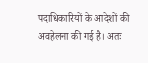पदाधिकारियों के आदेशों की अवहेलना की गई है। अतः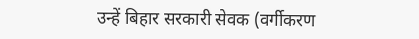उन्हें बिहार सरकारी सेवक (वर्गीकरण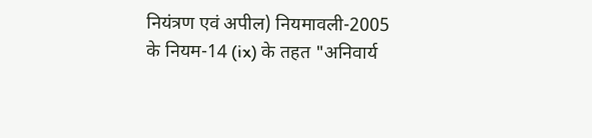नियंत्रण एवं अपील) नियमावली-2005 के नियम-14 (ix) के तहत "अनिवार्य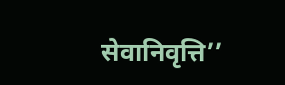सेवानिवृत्ति’’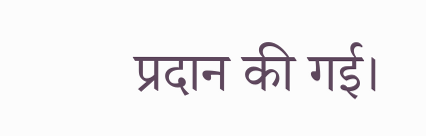प्रदान की गई।